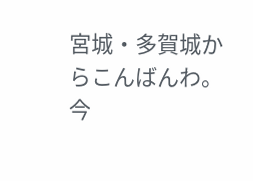宮城・多賀城からこんばんわ。
今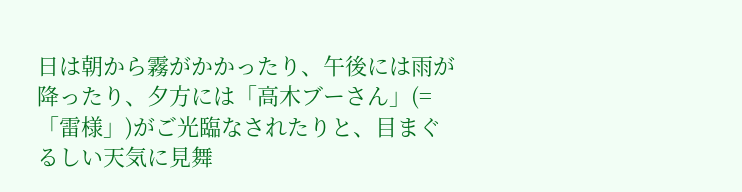日は朝から霧がかかったり、午後には雨が降ったり、夕方には「高木ブーさん」(=「雷様」)がご光臨なされたりと、目まぐるしい天気に見舞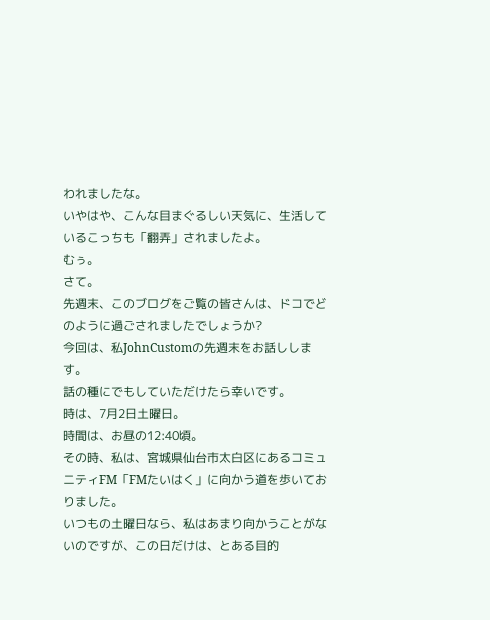われましたな。
いやはや、こんな目まぐるしい天気に、生活しているこっちも「翻弄」されましたよ。
むぅ。
さて。
先週末、このブログをご覧の皆さんは、ドコでどのように過ごされましたでしょうか?
今回は、私JohnCustomの先週末をお話しします。
話の種にでもしていただけたら幸いです。
時は、7月2日土曜日。
時間は、お昼の12:40頃。
その時、私は、宮城県仙台市太白区にあるコミュニティFM「FMたいはく」に向かう道を歩いておりました。
いつもの土曜日なら、私はあまり向かうことがないのですが、この日だけは、とある目的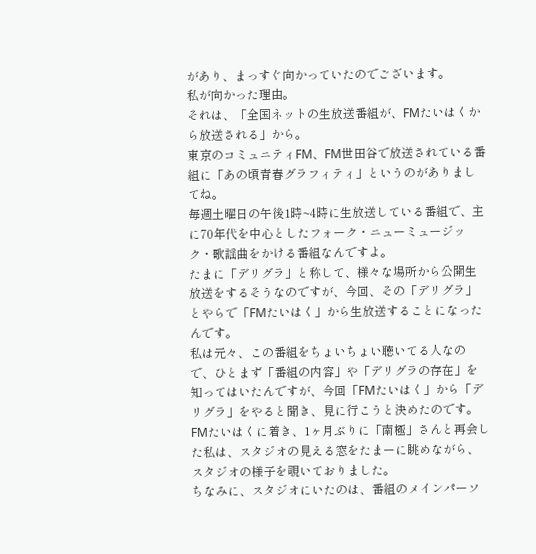があり、まっすぐ向かっていたのでございます。
私が向かった理由。
それは、「全国ネットの生放送番組が、FMたいはくから放送される」から。
東京のコミュニティFM、FM世田谷で放送されている番組に「あの頃青春グラフィティ」というのがありましてね。
毎週土曜日の午後1時~4時に生放送している番組で、主に70年代を中心としたフォーク・ニューミュージック・歌謡曲をかける番組なんですよ。
たまに「デリグラ」と称して、様々な場所から公開生放送をするそうなのですが、今回、その「デリグラ」とやらで「FMたいはく」から生放送することになったんです。
私は元々、この番組をちょいちょい聴いてる人なので、ひとまず「番組の内容」や「デリグラの存在」を知ってはいたんですが、今回「FMたいはく」から「デリグラ」をやると聞き、見に行こうと決めたのです。
FMたいはくに着き、1ヶ月ぶりに「南極」さんと再会した私は、スタジオの見える窓をたまーに眺めながら、スタジオの様子を覗いておりました。
ちなみに、スタジオにいたのは、番組のメインパーソ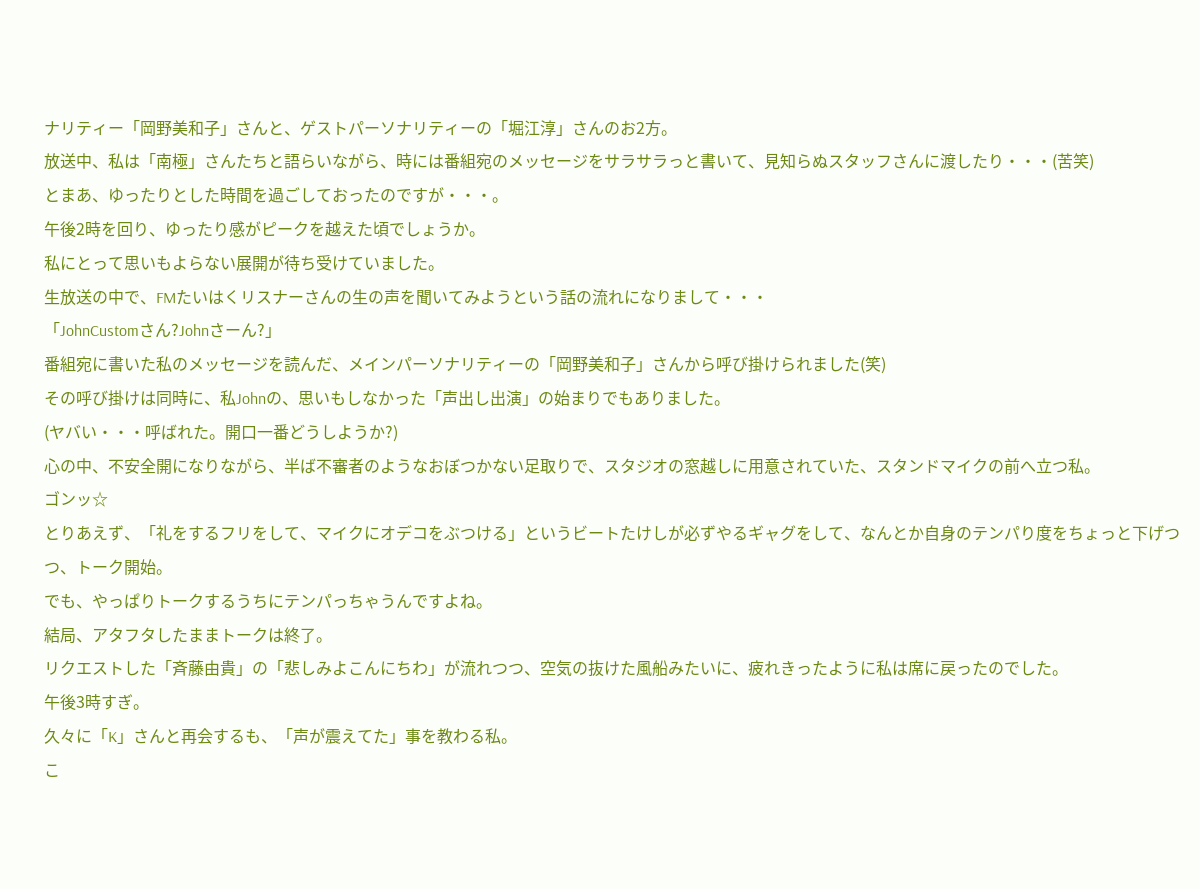ナリティー「岡野美和子」さんと、ゲストパーソナリティーの「堀江淳」さんのお2方。
放送中、私は「南極」さんたちと語らいながら、時には番組宛のメッセージをサラサラっと書いて、見知らぬスタッフさんに渡したり・・・(苦笑)
とまあ、ゆったりとした時間を過ごしておったのですが・・・。
午後2時を回り、ゆったり感がピークを越えた頃でしょうか。
私にとって思いもよらない展開が待ち受けていました。
生放送の中で、FMたいはくリスナーさんの生の声を聞いてみようという話の流れになりまして・・・
「JohnCustomさん?Johnさーん?」
番組宛に書いた私のメッセージを読んだ、メインパーソナリティーの「岡野美和子」さんから呼び掛けられました(笑)
その呼び掛けは同時に、私Johnの、思いもしなかった「声出し出演」の始まりでもありました。
(ヤバい・・・呼ばれた。開口一番どうしようか?)
心の中、不安全開になりながら、半ば不審者のようなおぼつかない足取りで、スタジオの窓越しに用意されていた、スタンドマイクの前へ立つ私。
ゴンッ☆
とりあえず、「礼をするフリをして、マイクにオデコをぶつける」というビートたけしが必ずやるギャグをして、なんとか自身のテンパり度をちょっと下げつつ、トーク開始。
でも、やっぱりトークするうちにテンパっちゃうんですよね。
結局、アタフタしたままトークは終了。
リクエストした「斉藤由貴」の「悲しみよこんにちわ」が流れつつ、空気の抜けた風船みたいに、疲れきったように私は席に戻ったのでした。
午後3時すぎ。
久々に「K」さんと再会するも、「声が震えてた」事を教わる私。
こ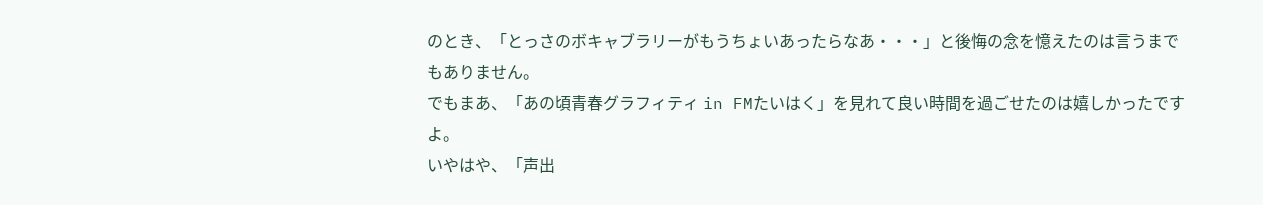のとき、「とっさのボキャブラリーがもうちょいあったらなあ・・・」と後悔の念を憶えたのは言うまでもありません。
でもまあ、「あの頃青春グラフィティ in FMたいはく」を見れて良い時間を過ごせたのは嬉しかったですよ。
いやはや、「声出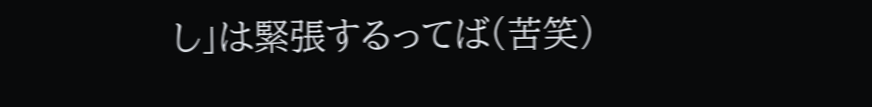し」は緊張するってば(苦笑)